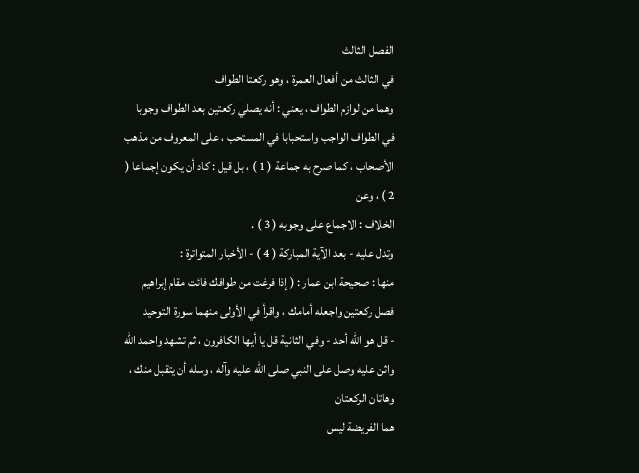الفصل الثالث
في الثالث من أفعال العمرة ، وهو ركعتا الطواف
وهما من لوازم الطواف ، يعني : أنه يصلي ركعتين بعد الطواف وجوبا
في الطواف الواجب واستحبابا في المستحب ، على المعروف من مذهب
الأصحاب ، كما صرح به جماعة ( 1 ) ، بل قيل : كاد أن يكون إجماعا ( 2 ) ، وعن
الخلاف : الاجماع على وجوبه ( 3 ) .
وتدل عليه - بعد الآية المباركة ( 4 ) - الأخبار المتواترة :
منها : صحيحة ابن عمار : ( إذا فرغت من طوافك فائت مقام إبراهيم
فصل ركعتين واجعله أمامك ، واقرأ في الأولى منهما سورة التوحيد
- قل هو الله أحد - وفي الثانية قل يا أيها الكافرون ، ثم تشهد واحمد الله
واثن عليه وصل على النبي صلى الله عليه وآله ، وسله أن يتقبل منك ، وهاتان الركعتان
هما الفريضة ليس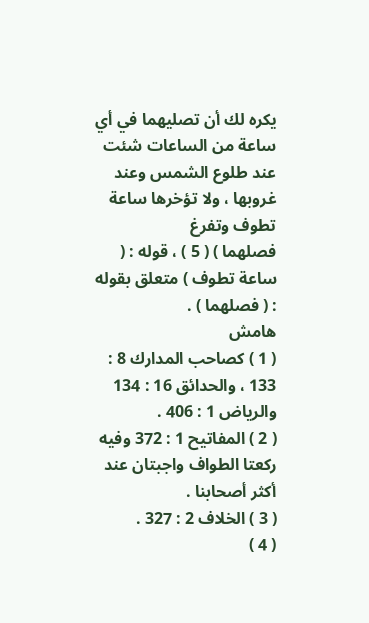يكره لك أن تصليهما في أي ساعة من الساعات شئت
عند طلوع الشمس وعند غروبها ، ولا تؤخرها ساعة تطوف وتفرغ
فصلهما ) ( 5 ) ، قوله : ( ساعة تطوف ) متعلق بقوله : ( فصلهما ) .
هامش
( 1 ) كصاحب المدارك 8 : 133 ، والحدائق 16 : 134 والرياض 1 : 406 .
( 2 ) المفاتيح 1 : 372 وفيه ركعتا الطواف واجبتان عند أكثر أصحابنا .
( 3 ) الخلاف 2 : 327 .
( 4 )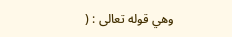وهي قوله تعالى : (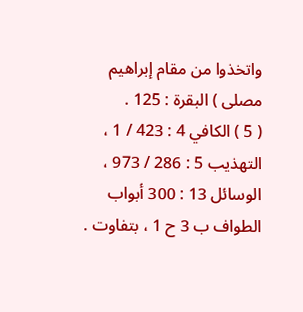واتخذوا من مقام إبراهيم مصلى ) البقرة : 125 .
( 5 ) الكافي 4 : 423 / 1 ، التهذيب 5 : 286 / 973 ، الوسائل 13 : 300 أبواب
الطواف ب 3 ح 1 ، بتفاوت .